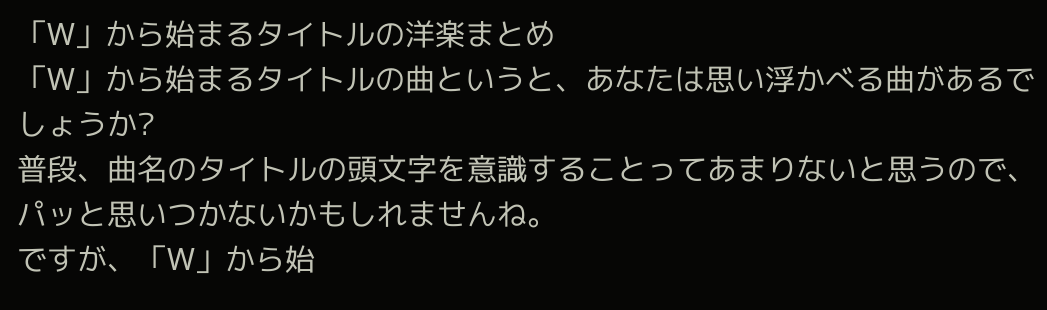「W」から始まるタイトルの洋楽まとめ
「W」から始まるタイトルの曲というと、あなたは思い浮かべる曲があるでしょうか?
普段、曲名のタイトルの頭文字を意識することってあまりないと思うので、パッと思いつかないかもしれませんね。
ですが、「W」から始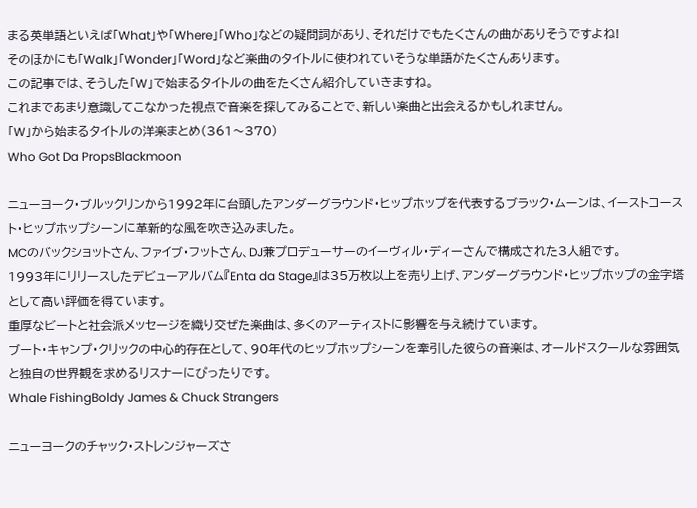まる英単語といえば「What」や「Where」「Who」などの疑問詞があり、それだけでもたくさんの曲がありそうですよね!
そのほかにも「Walk」「Wonder」「Word」など楽曲のタイトルに使われていそうな単語がたくさんあります。
この記事では、そうした「W」で始まるタイトルの曲をたくさん紹介していきますね。
これまであまり意識してこなかった視点で音楽を探してみることで、新しい楽曲と出会えるかもしれません。
「W」から始まるタイトルの洋楽まとめ(361〜370)
Who Got Da PropsBlackmoon

ニューヨーク・ブルックリンから1992年に台頭したアンダーグラウンド・ヒップホップを代表するブラック・ムーンは、イーストコースト・ヒップホップシーンに革新的な風を吹き込みました。
MCのバックショットさん、ファイブ・フットさん、DJ兼プロデューサーのイーヴィル・ディーさんで構成された3人組です。
1993年にリリースしたデビューアルバム『Enta da Stage』は35万枚以上を売り上げ、アンダーグラウンド・ヒップホップの金字塔として高い評価を得ています。
重厚なビートと社会派メッセージを織り交ぜた楽曲は、多くのアーティストに影響を与え続けています。
ブート・キャンプ・クリックの中心的存在として、90年代のヒップホップシーンを牽引した彼らの音楽は、オールドスクールな雰囲気と独自の世界観を求めるリスナーにぴったりです。
Whale FishingBoldy James & Chuck Strangers

ニューヨークのチャック・ストレンジャーズさ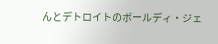んとデトロイトのボールディ・ジェ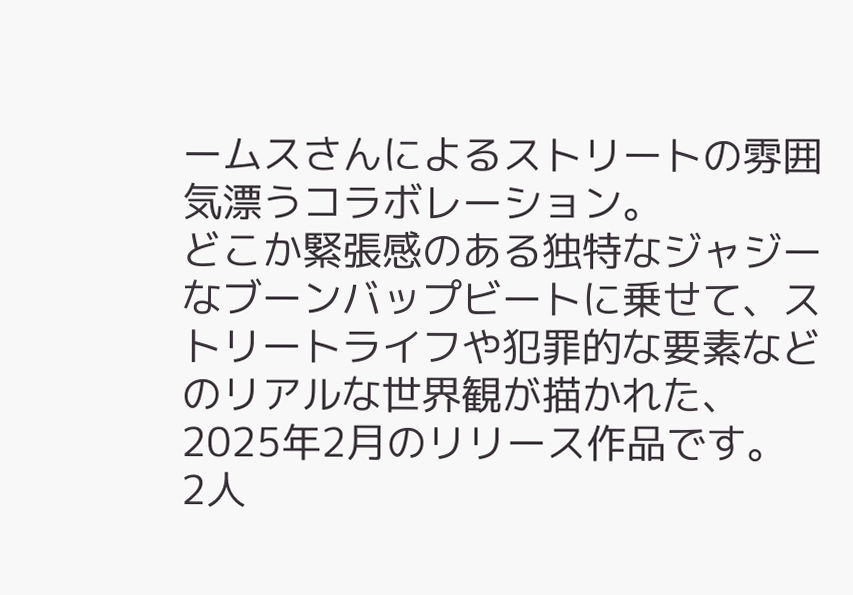ームスさんによるストリートの雰囲気漂うコラボレーション。
どこか緊張感のある独特なジャジーなブーンバップビートに乗せて、ストリートライフや犯罪的な要素などのリアルな世界観が描かれた、2025年2月のリリース作品です。
2人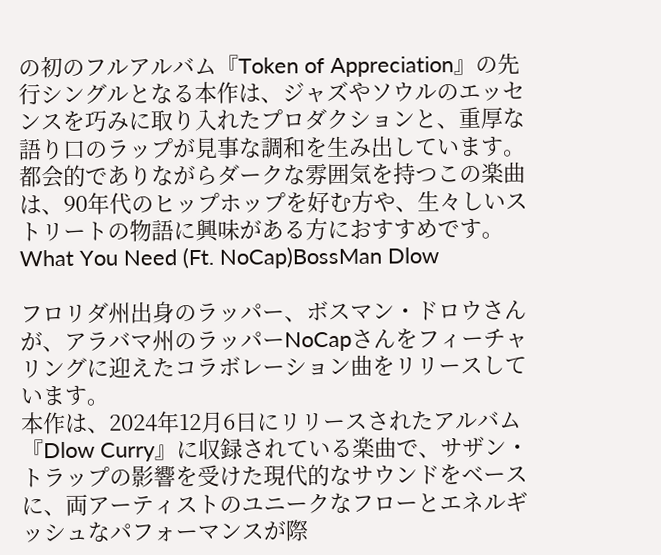の初のフルアルバム『Token of Appreciation』の先行シングルとなる本作は、ジャズやソウルのエッセンスを巧みに取り入れたプロダクションと、重厚な語り口のラップが見事な調和を生み出しています。
都会的でありながらダークな雰囲気を持つこの楽曲は、90年代のヒップホップを好む方や、生々しいストリートの物語に興味がある方におすすめです。
What You Need (Ft. NoCap)BossMan Dlow

フロリダ州出身のラッパー、ボスマン・ドロウさんが、アラバマ州のラッパーNoCapさんをフィーチャリングに迎えたコラボレーション曲をリリースしています。
本作は、2024年12月6日にリリースされたアルバム『Dlow Curry』に収録されている楽曲で、サザン・トラップの影響を受けた現代的なサウンドをベースに、両アーティストのユニークなフローとエネルギッシュなパフォーマンスが際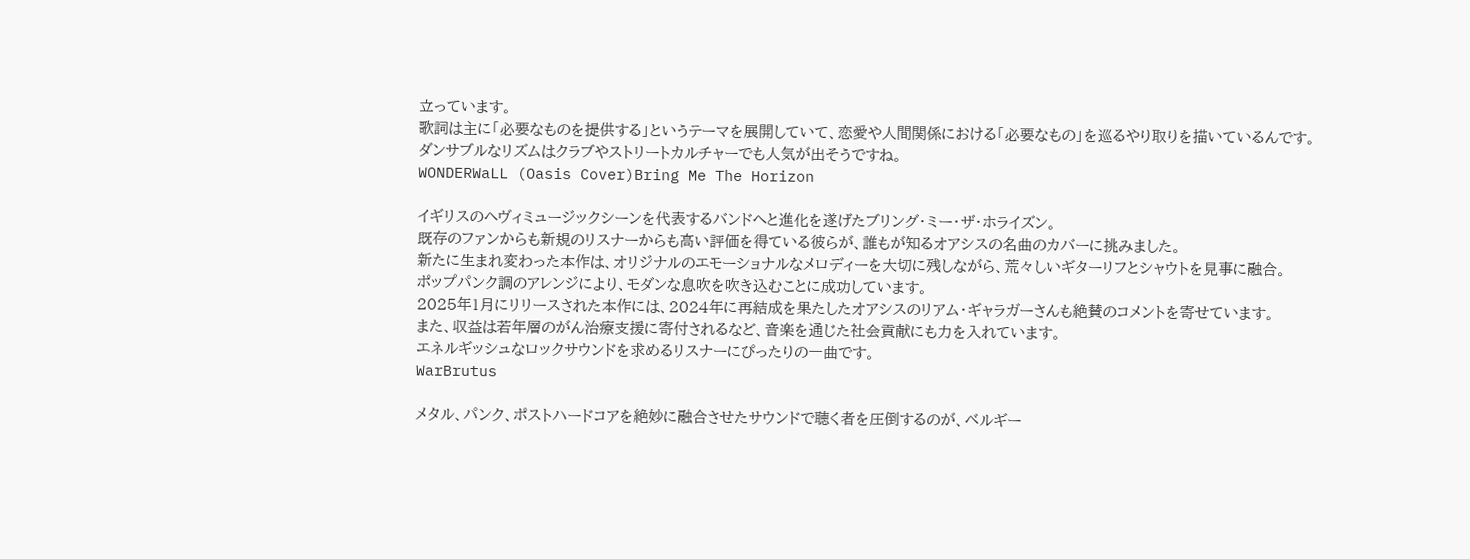立っています。
歌詞は主に「必要なものを提供する」というテーマを展開していて、恋愛や人間関係における「必要なもの」を巡るやり取りを描いているんです。
ダンサブルなリズムはクラブやストリートカルチャーでも人気が出そうですね。
WONDERWaLL (Oasis Cover)Bring Me The Horizon

イギリスのヘヴィミュージックシーンを代表するバンドへと進化を遂げたブリング・ミー・ザ・ホライズン。
既存のファンからも新規のリスナーからも高い評価を得ている彼らが、誰もが知るオアシスの名曲のカバーに挑みました。
新たに生まれ変わった本作は、オリジナルのエモーショナルなメロディーを大切に残しながら、荒々しいギターリフとシャウトを見事に融合。
ポップパンク調のアレンジにより、モダンな息吹を吹き込むことに成功しています。
2025年1月にリリースされた本作には、2024年に再結成を果たしたオアシスのリアム・ギャラガーさんも絶賛のコメントを寄せています。
また、収益は若年層のがん治療支援に寄付されるなど、音楽を通じた社会貢献にも力を入れています。
エネルギッシュなロックサウンドを求めるリスナーにぴったりの一曲です。
WarBrutus

メタル、パンク、ポストハードコアを絶妙に融合させたサウンドで聴く者を圧倒するのが、ベルギー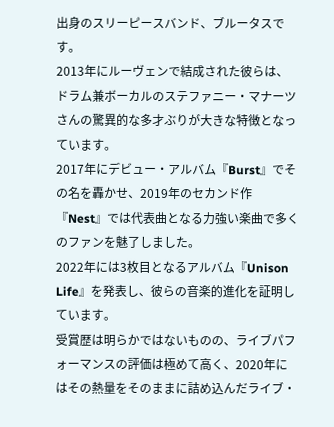出身のスリーピースバンド、ブルータスです。
2013年にルーヴェンで結成された彼らは、ドラム兼ボーカルのステファニー・マナーツさんの驚異的な多才ぶりが大きな特徴となっています。
2017年にデビュー・アルバム『Burst』でその名を轟かせ、2019年のセカンド作『Nest』では代表曲となる力強い楽曲で多くのファンを魅了しました。
2022年には3枚目となるアルバム『Unison Life』を発表し、彼らの音楽的進化を証明しています。
受賞歴は明らかではないものの、ライブパフォーマンスの評価は極めて高く、2020年にはその熱量をそのままに詰め込んだライブ・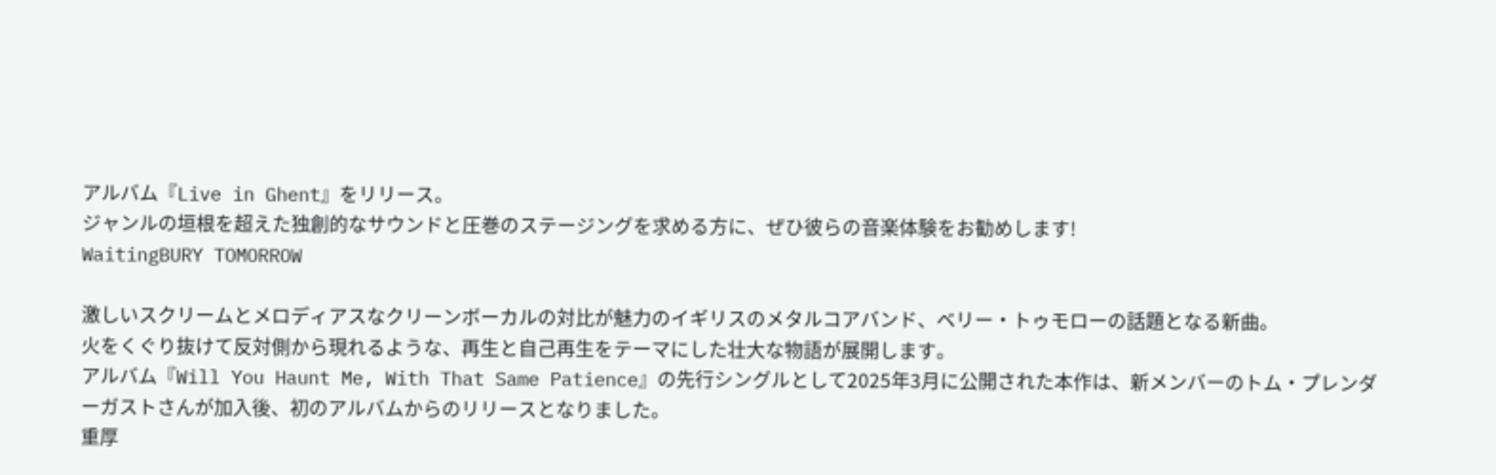アルバム『Live in Ghent』をリリース。
ジャンルの垣根を超えた独創的なサウンドと圧巻のステージングを求める方に、ぜひ彼らの音楽体験をお勧めします!
WaitingBURY TOMORROW

激しいスクリームとメロディアスなクリーンボーカルの対比が魅力のイギリスのメタルコアバンド、ベリー・トゥモローの話題となる新曲。
火をくぐり抜けて反対側から現れるような、再生と自己再生をテーマにした壮大な物語が展開します。
アルバム『Will You Haunt Me, With That Same Patience』の先行シングルとして2025年3月に公開された本作は、新メンバーのトム・プレンダーガストさんが加入後、初のアルバムからのリリースとなりました。
重厚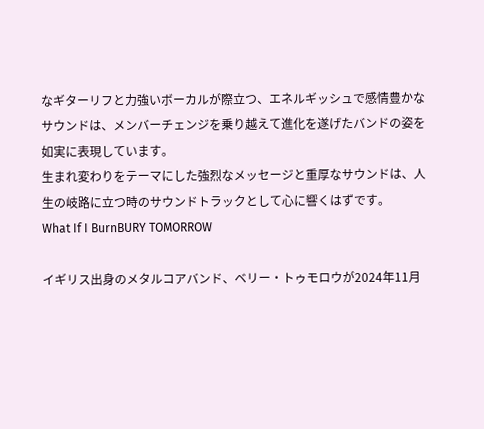なギターリフと力強いボーカルが際立つ、エネルギッシュで感情豊かなサウンドは、メンバーチェンジを乗り越えて進化を遂げたバンドの姿を如実に表現しています。
生まれ変わりをテーマにした強烈なメッセージと重厚なサウンドは、人生の岐路に立つ時のサウンドトラックとして心に響くはずです。
What If I BurnBURY TOMORROW

イギリス出身のメタルコアバンド、ベリー・トゥモロウが2024年11月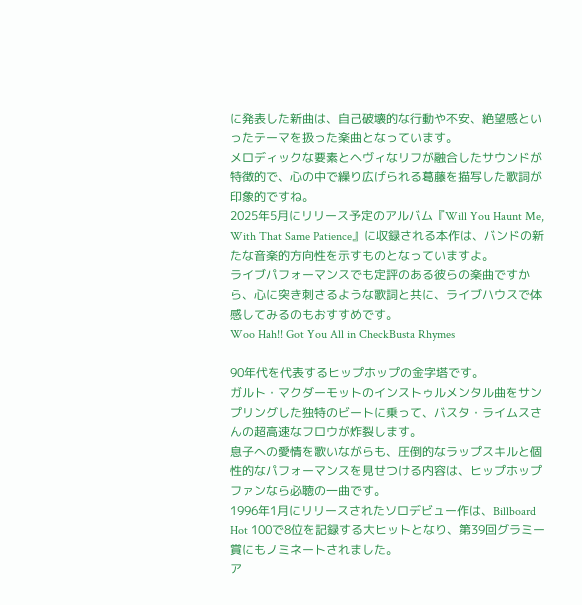に発表した新曲は、自己破壊的な行動や不安、絶望感といったテーマを扱った楽曲となっています。
メロディックな要素とヘヴィなリフが融合したサウンドが特徴的で、心の中で繰り広げられる葛藤を描写した歌詞が印象的ですね。
2025年5月にリリース予定のアルバム『Will You Haunt Me, With That Same Patience』に収録される本作は、バンドの新たな音楽的方向性を示すものとなっていますよ。
ライブパフォーマンスでも定評のある彼らの楽曲ですから、心に突き刺さるような歌詞と共に、ライブハウスで体感してみるのもおすすめです。
Woo Hah!! Got You All in CheckBusta Rhymes

90年代を代表するヒップホップの金字塔です。
ガルト・マクダーモットのインストゥルメンタル曲をサンプリングした独特のビートに乗って、バスタ・ライムスさんの超高速なフロウが炸裂します。
息子への愛情を歌いながらも、圧倒的なラップスキルと個性的なパフォーマンスを見せつける内容は、ヒップホップファンなら必聴の一曲です。
1996年1月にリリースされたソロデビュー作は、Billboard Hot 100で8位を記録する大ヒットとなり、第39回グラミー賞にもノミネートされました。
ア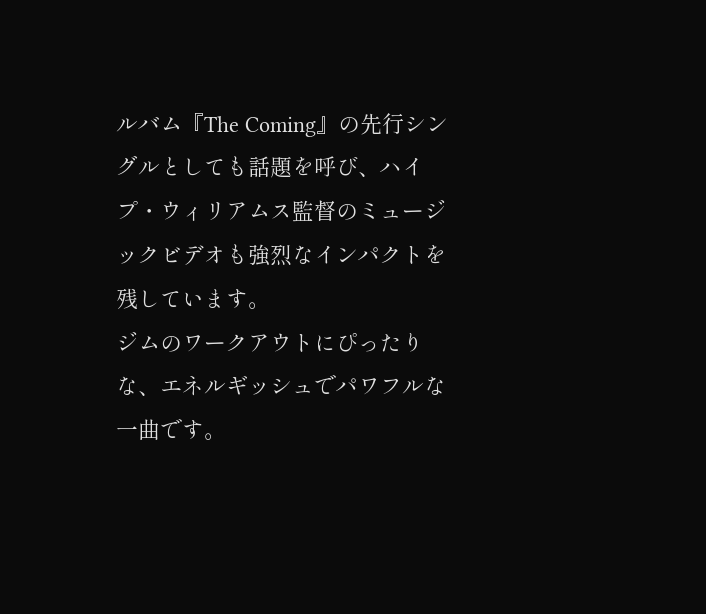ルバム『The Coming』の先行シングルとしても話題を呼び、ハイプ・ウィリアムス監督のミュージックビデオも強烈なインパクトを残しています。
ジムのワークアウトにぴったりな、エネルギッシュでパワフルな一曲です。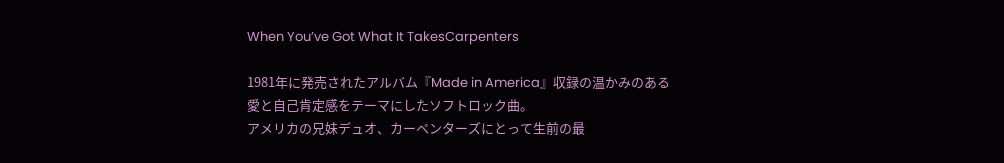When You’ve Got What It TakesCarpenters

1981年に発売されたアルバム『Made in America』収録の温かみのある愛と自己肯定感をテーマにしたソフトロック曲。
アメリカの兄妹デュオ、カーペンターズにとって生前の最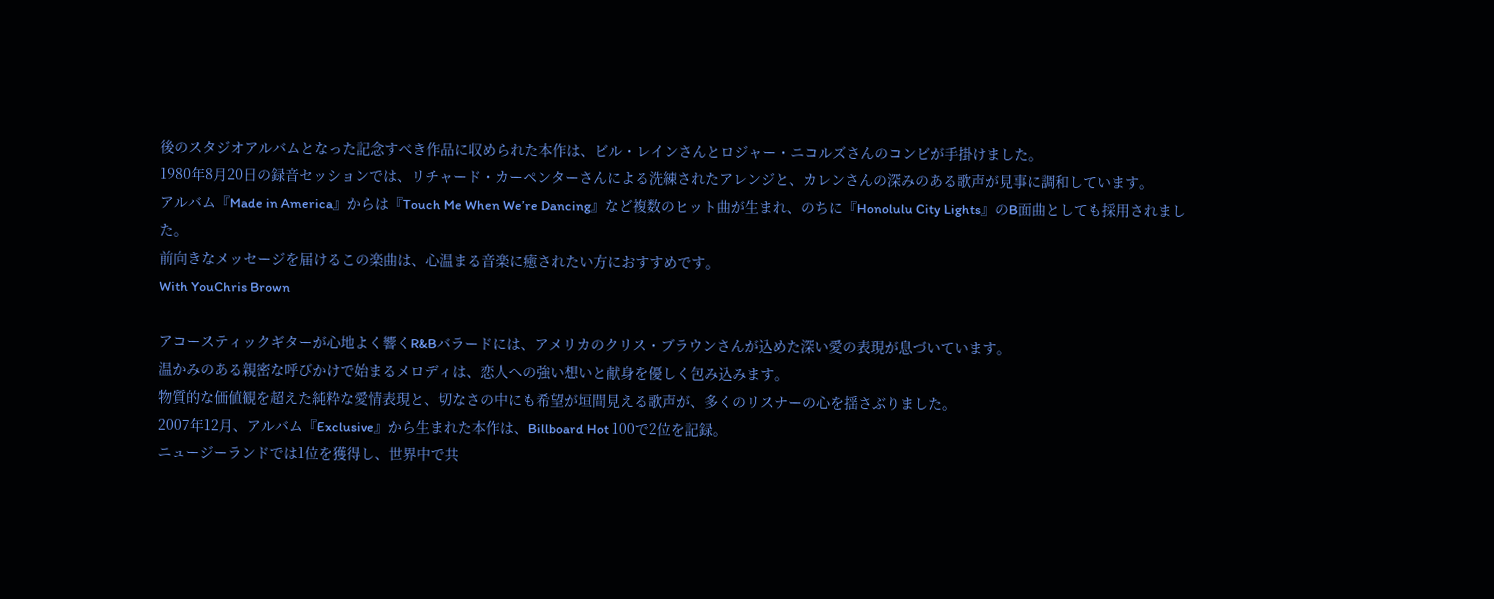後のスタジオアルバムとなった記念すべき作品に収められた本作は、ビル・レインさんとロジャー・ニコルズさんのコンビが手掛けました。
1980年8月20日の録音セッションでは、リチャード・カーペンターさんによる洗練されたアレンジと、カレンさんの深みのある歌声が見事に調和しています。
アルバム『Made in America』からは『Touch Me When We’re Dancing』など複数のヒット曲が生まれ、のちに『Honolulu City Lights』のB面曲としても採用されました。
前向きなメッセージを届けるこの楽曲は、心温まる音楽に癒されたい方におすすめです。
With YouChris Brown

アコースティックギターが心地よく響くR&Bバラードには、アメリカのクリス・ブラウンさんが込めた深い愛の表現が息づいています。
温かみのある親密な呼びかけで始まるメロディは、恋人への強い想いと献身を優しく包み込みます。
物質的な価値観を超えた純粋な愛情表現と、切なさの中にも希望が垣間見える歌声が、多くのリスナーの心を揺さぶりました。
2007年12月、アルバム『Exclusive』から生まれた本作は、Billboard Hot 100で2位を記録。
ニュージーランドでは1位を獲得し、世界中で共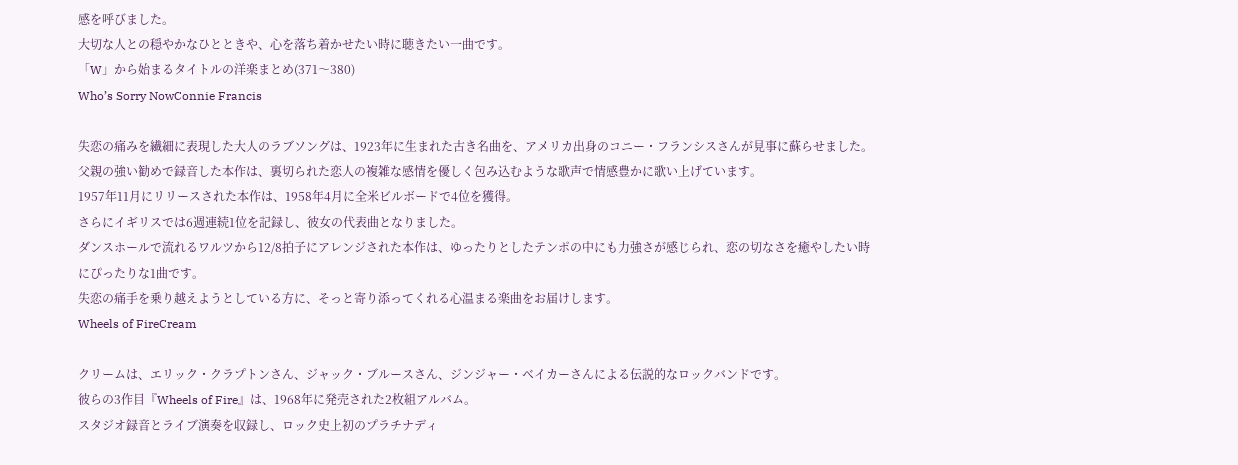感を呼びました。
大切な人との穏やかなひとときや、心を落ち着かせたい時に聴きたい一曲です。
「W」から始まるタイトルの洋楽まとめ(371〜380)
Who’s Sorry NowConnie Francis

失恋の痛みを繊細に表現した大人のラブソングは、1923年に生まれた古き名曲を、アメリカ出身のコニー・フランシスさんが見事に蘇らせました。
父親の強い勧めで録音した本作は、裏切られた恋人の複雑な感情を優しく包み込むような歌声で情感豊かに歌い上げています。
1957年11月にリリースされた本作は、1958年4月に全米ビルボードで4位を獲得。
さらにイギリスでは6週連続1位を記録し、彼女の代表曲となりました。
ダンスホールで流れるワルツから12/8拍子にアレンジされた本作は、ゆったりとしたテンポの中にも力強さが感じられ、恋の切なさを癒やしたい時にぴったりな1曲です。
失恋の痛手を乗り越えようとしている方に、そっと寄り添ってくれる心温まる楽曲をお届けします。
Wheels of FireCream

クリームは、エリック・クラプトンさん、ジャック・ブルースさん、ジンジャー・ベイカーさんによる伝説的なロックバンドです。
彼らの3作目『Wheels of Fire』は、1968年に発売された2枚組アルバム。
スタジオ録音とライブ演奏を収録し、ロック史上初のプラチナディ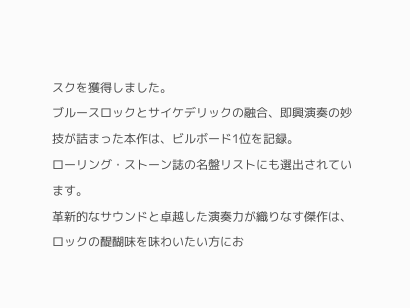スクを獲得しました。
ブルースロックとサイケデリックの融合、即興演奏の妙技が詰まった本作は、ビルボード1位を記録。
ローリング・ストーン誌の名盤リストにも選出されています。
革新的なサウンドと卓越した演奏力が織りなす傑作は、ロックの醍醐味を味わいたい方にお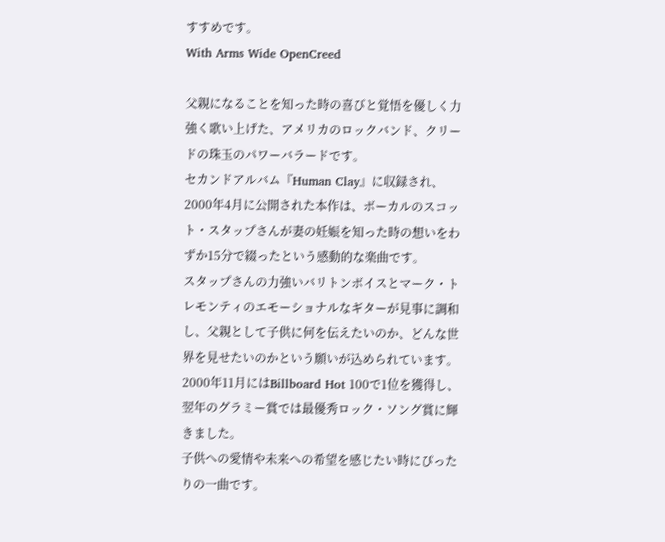すすめです。
With Arms Wide OpenCreed

父親になることを知った時の喜びと覚悟を優しく力強く歌い上げた、アメリカのロックバンド、クリードの珠玉のパワーバラードです。
セカンドアルバム『Human Clay』に収録され、2000年4月に公開された本作は、ボーカルのスコット・スタップさんが妻の妊娠を知った時の想いをわずか15分で綴ったという感動的な楽曲です。
スタップさんの力強いバリトンボイスとマーク・トレモンティのエモーショナルなギターが見事に調和し、父親として子供に何を伝えたいのか、どんな世界を見せたいのかという願いが込められています。
2000年11月にはBillboard Hot 100で1位を獲得し、翌年のグラミー賞では最優秀ロック・ソング賞に輝きました。
子供への愛情や未来への希望を感じたい時にぴったりの一曲です。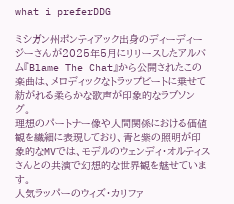what i preferDDG

ミシガン州ポンティアック出身のディーディージーさんが2025年5月にリリースしたアルバム『Blame The Chat』から公開されたこの楽曲は、メロディックなトラップビートに乗せて紡がれる柔らかな歌声が印象的なラブソング。
理想のパートナー像や人間関係における価値観を繊細に表現しており、青と紫の照明が印象的なMVでは、モデルのウェンディ・オルティスさんとの共演で幻想的な世界観を魅せています。
人気ラッパーのウィズ・カリファ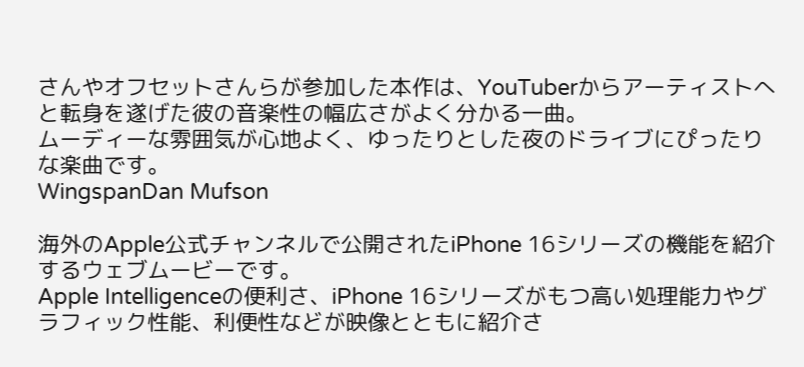さんやオフセットさんらが参加した本作は、YouTuberからアーティストへと転身を遂げた彼の音楽性の幅広さがよく分かる一曲。
ムーディーな雰囲気が心地よく、ゆったりとした夜のドライブにぴったりな楽曲です。
WingspanDan Mufson

海外のApple公式チャンネルで公開されたiPhone 16シリーズの機能を紹介するウェブムービーです。
Apple Intelligenceの便利さ、iPhone 16シリーズがもつ高い処理能力やグラフィック性能、利便性などが映像とともに紹介さ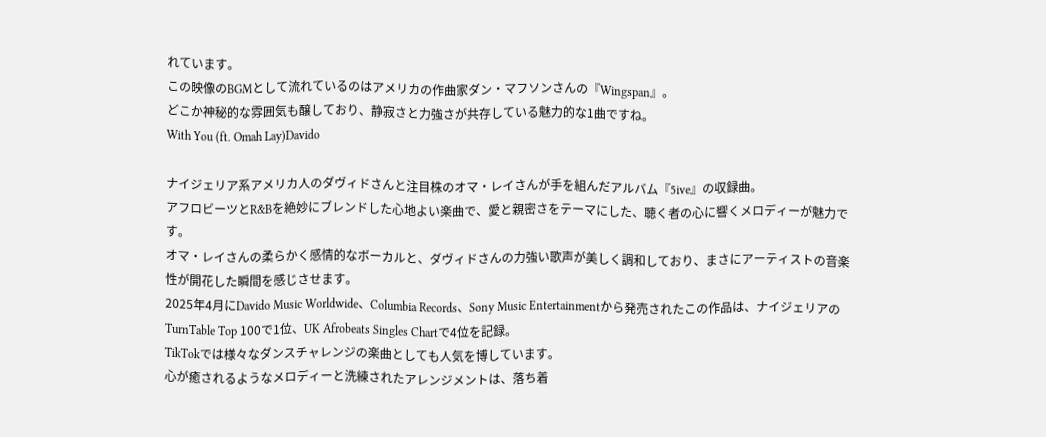れています。
この映像のBGMとして流れているのはアメリカの作曲家ダン・マフソンさんの『Wingspan』。
どこか神秘的な雰囲気も醸しており、静寂さと力強さが共存している魅力的な1曲ですね。
With You (ft. Omah Lay)Davido

ナイジェリア系アメリカ人のダヴィドさんと注目株のオマ・レイさんが手を組んだアルバム『5ive』の収録曲。
アフロビーツとR&Bを絶妙にブレンドした心地よい楽曲で、愛と親密さをテーマにした、聴く者の心に響くメロディーが魅力です。
オマ・レイさんの柔らかく感情的なボーカルと、ダヴィドさんの力強い歌声が美しく調和しており、まさにアーティストの音楽性が開花した瞬間を感じさせます。
2025年4月にDavido Music Worldwide、Columbia Records、Sony Music Entertainmentから発売されたこの作品は、ナイジェリアのTurnTable Top 100で1位、UK Afrobeats Singles Chartで4位を記録。
TikTokでは様々なダンスチャレンジの楽曲としても人気を博しています。
心が癒されるようなメロディーと洗練されたアレンジメントは、落ち着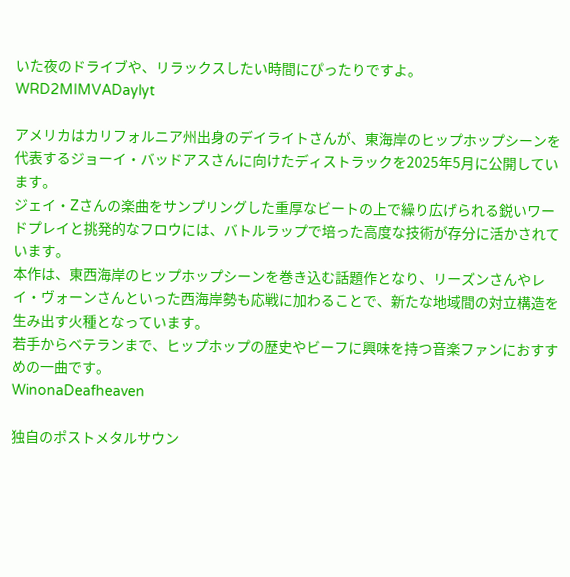いた夜のドライブや、リラックスしたい時間にぴったりですよ。
WRD2MIMVADaylyt

アメリカはカリフォルニア州出身のデイライトさんが、東海岸のヒップホップシーンを代表するジョーイ・バッドアスさんに向けたディストラックを2025年5月に公開しています。
ジェイ・Zさんの楽曲をサンプリングした重厚なビートの上で繰り広げられる鋭いワードプレイと挑発的なフロウには、バトルラップで培った高度な技術が存分に活かされています。
本作は、東西海岸のヒップホップシーンを巻き込む話題作となり、リーズンさんやレイ・ヴォーンさんといった西海岸勢も応戦に加わることで、新たな地域間の対立構造を生み出す火種となっています。
若手からベテランまで、ヒップホップの歴史やビーフに興味を持つ音楽ファンにおすすめの一曲です。
WinonaDeafheaven

独自のポストメタルサウン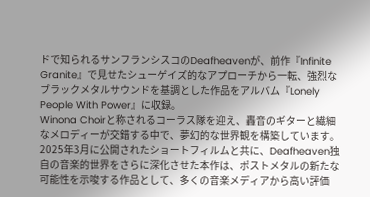ドで知られるサンフランシスコのDeafheavenが、前作『Infinite Granite』で見せたシューゲイズ的なアプローチから一転、強烈なブラックメタルサウンドを基調とした作品をアルバム『Lonely People With Power』に収録。
Winona Choirと称されるコーラス隊を迎え、轟音のギターと繊細なメロディーが交錯する中で、夢幻的な世界観を構築しています。
2025年3月に公開されたショートフィルムと共に、Deafheaven独自の音楽的世界をさらに深化させた本作は、ポストメタルの新たな可能性を示唆する作品として、多くの音楽メディアから高い評価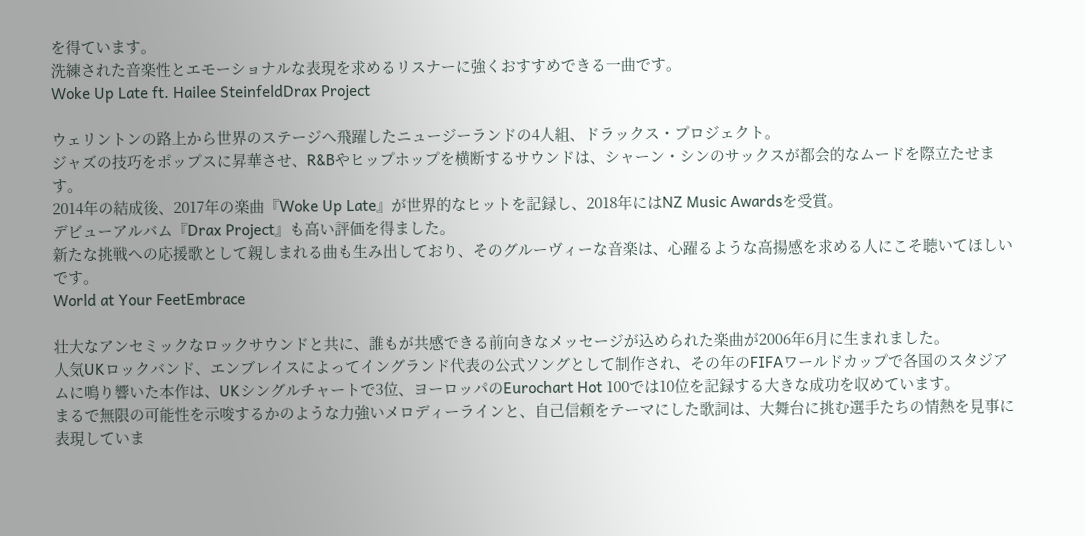を得ています。
洗練された音楽性とエモーショナルな表現を求めるリスナーに強くおすすめできる一曲です。
Woke Up Late ft. Hailee SteinfeldDrax Project

ウェリントンの路上から世界のステージへ飛躍したニュージーランドの4人組、ドラックス・プロジェクト。
ジャズの技巧をポップスに昇華させ、R&Bやヒップホップを横断するサウンドは、シャーン・シンのサックスが都会的なムードを際立たせます。
2014年の結成後、2017年の楽曲『Woke Up Late』が世界的なヒットを記録し、2018年にはNZ Music Awardsを受賞。
デビューアルバム『Drax Project』も高い評価を得ました。
新たな挑戦への応援歌として親しまれる曲も生み出しており、そのグルーヴィーな音楽は、心躍るような高揚感を求める人にこそ聴いてほしいです。
World at Your FeetEmbrace

壮大なアンセミックなロックサウンドと共に、誰もが共感できる前向きなメッセージが込められた楽曲が2006年6月に生まれました。
人気UKロックバンド、エンブレイスによってイングランド代表の公式ソングとして制作され、その年のFIFAワールドカップで各国のスタジアムに鳴り響いた本作は、UKシングルチャートで3位、ヨーロッパのEurochart Hot 100では10位を記録する大きな成功を収めています。
まるで無限の可能性を示唆するかのような力強いメロディーラインと、自己信頼をテーマにした歌詞は、大舞台に挑む選手たちの情熱を見事に表現していま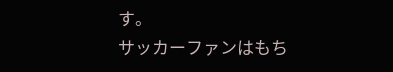す。
サッカーファンはもち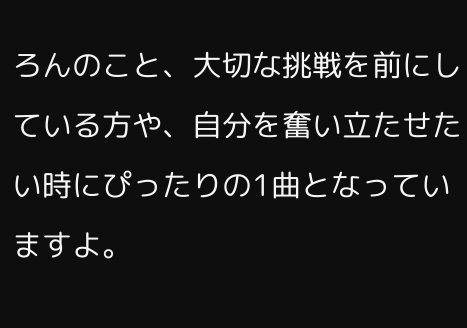ろんのこと、大切な挑戦を前にしている方や、自分を奮い立たせたい時にぴったりの1曲となっていますよ。